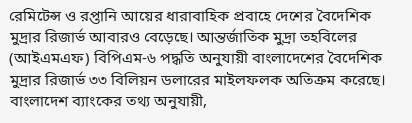রেমিটেন্স ও রপ্তানি আয়ের ধারাবাহিক প্রবাহে দেশের বৈদেশিক মুদ্রার রিজার্ভ আবারও বেড়েছে। আন্তর্জাতিক মুদ্রা তহবিলের (আইএমএফ) বিপিএম-৬ পদ্ধতি অনুযায়ী বাংলাদেশের বৈদেশিক মুদ্রার রিজার্ভ ৩৩ বিলিয়ন ডলারের মাইলফলক অতিক্রম করেছে।
বাংলাদেশ ব্যাংকের তথ্য অনুযায়ী,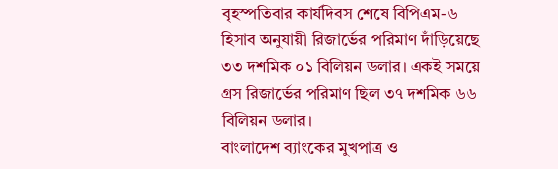বৃহস্পতিবার কার্যদিবস শেষে বিপিএম-৬ হিসাব অনুযায়ী রিজার্ভের পরিমাণ দাঁড়িয়েছে ৩৩ দশমিক ০১ বিলিয়ন ডলার। একই সময়ে গ্রস রিজার্ভের পরিমাণ ছিল ৩৭ দশমিক ৬৬ বিলিয়ন ডলার।
বাংলাদেশ ব্যাংকের মুখপাত্র ও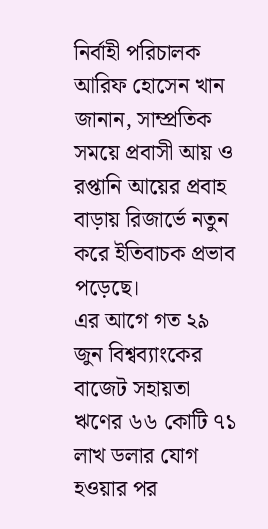নির্বাহী পরিচালক আরিফ হোসেন খান জানান, সাম্প্রতিক সময়ে প্রবাসী আয় ও রপ্তানি আয়ের প্রবাহ বাড়ায় রিজার্ভে নতুন করে ইতিবাচক প্রভাব পড়েছে।
এর আগে গত ২৯ জুন বিশ্বব্যাংকের বাজেট সহায়তা ঋণের ৬৬ কোটি ৭১ লাখ ডলার যোগ হওয়ার পর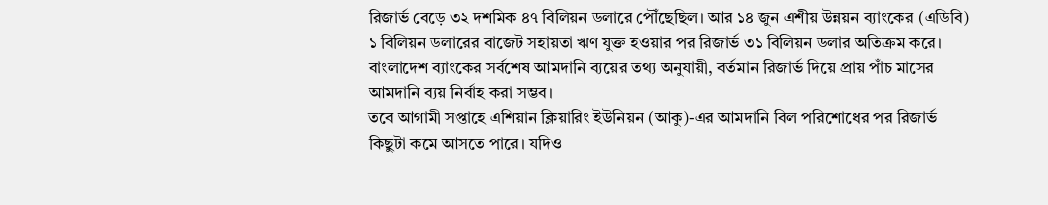রিজার্ভ বেড়ে ৩২ দশমিক ৪৭ বিলিয়ন ডলারে পৌঁছেছিল। আর ১৪ জুন এশীয় উন্নয়ন ব্যাংকের (এডিবি) ১ বিলিয়ন ডলারের বাজেট সহায়তা ঋণ যুক্ত হওয়ার পর রিজার্ভ ৩১ বিলিয়ন ডলার অতিক্রম করে।
বাংলাদেশ ব্যাংকের সর্বশেষ আমদানি ব্যয়ের তথ্য অনুযায়ী, বর্তমান রিজার্ভ দিয়ে প্রায় পাঁচ মাসের আমদানি ব্যয় নির্বাহ করা সম্ভব।
তবে আগামী সপ্তাহে এশিয়ান ক্লিয়ারিং ইউনিয়ন (আকু)-এর আমদানি বিল পরিশোধের পর রিজার্ভ কিছুটা কমে আসতে পারে। যদিও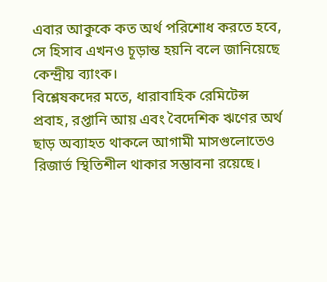এবার আকুকে কত অর্থ পরিশোধ করতে হবে, সে হিসাব এখনও চূড়ান্ত হয়নি বলে জানিয়েছে কেন্দ্রীয় ব্যাংক।
বিশ্লেষকদের মতে, ধারাবাহিক রেমিটেন্স প্রবাহ, রপ্তানি আয় এবং বৈদেশিক ঋণের অর্থ ছাড় অব্যাহত থাকলে আগামী মাসগুলোতেও রিজার্ভ স্থিতিশীল থাকার সম্ভাবনা রয়েছে।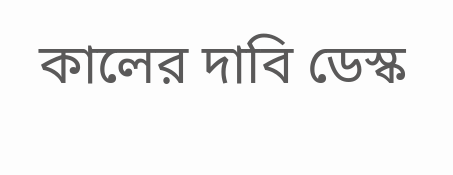কালের দাবি ডেস্ক